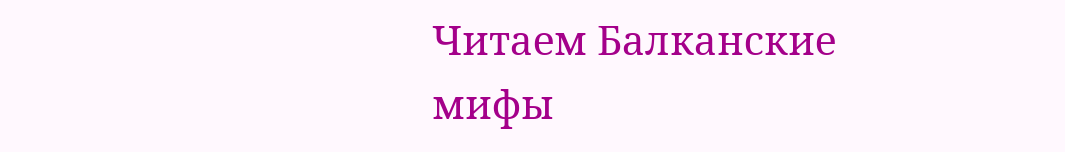Читаем Балканские мифы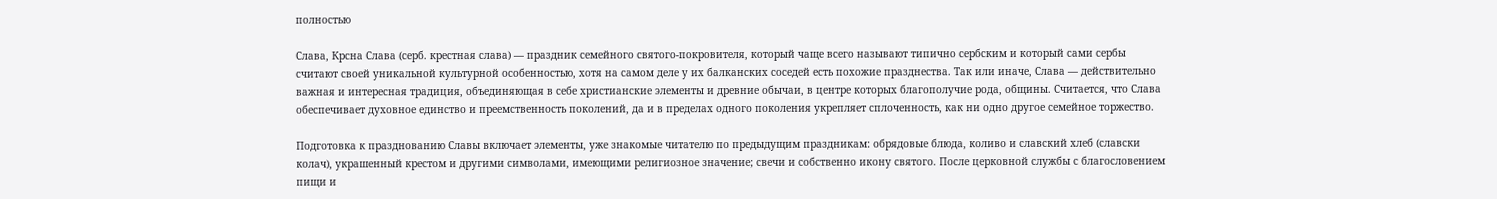полностью

Слава, Крсна Слава (серб. крестная слава) — праздник семейного святого-покровителя, который чаще всего называют типично сербским и который сами сербы считают своей уникальной культурной особенностью, хотя на самом деле у их балканских соседей есть похожие празднества. Так или иначе, Слава — действительно важная и интересная традиция, объединяющая в себе христианские элементы и древние обычаи, в центре которых благополучие рода, общины. Считается, что Слава обеспечивает духовное единство и преемственность поколений, да и в пределах одного поколения укрепляет сплоченность, как ни одно другое семейное торжество.

Подготовка к празднованию Славы включает элементы, уже знакомые читателю по предыдущим праздникам: обрядовые блюда, коливо и славский хлеб (славски колач), украшенный крестом и другими символами, имеющими религиозное значение; свечи и собственно икону святого. После церковной службы с благословением пищи и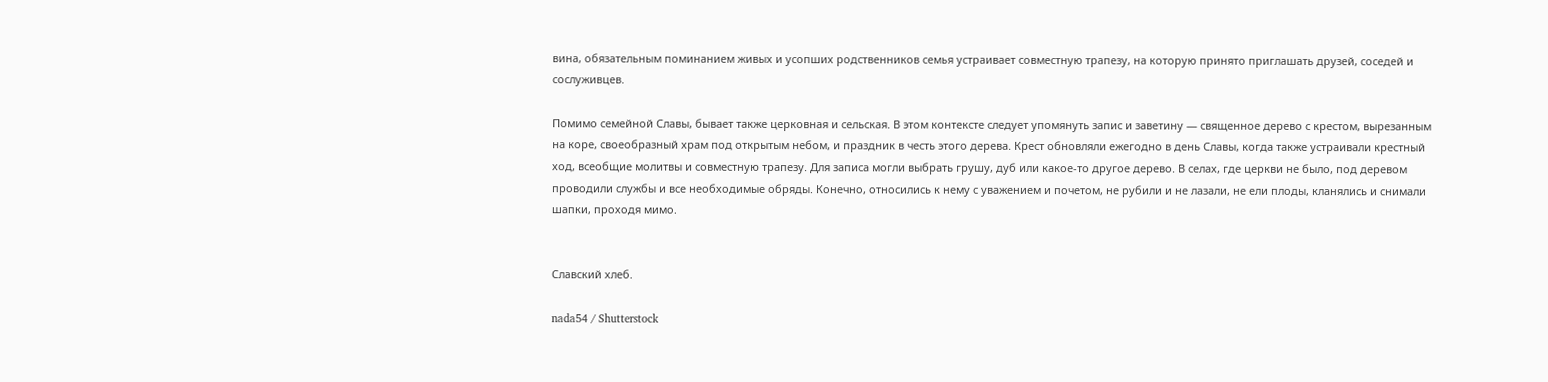вина, обязательным поминанием живых и усопших родственников семья устраивает совместную трапезу, на которую принято приглашать друзей, соседей и сослуживцев.

Помимо семейной Славы, бывает также церковная и сельская. В этом контексте следует упомянуть запис и заветину — священное дерево с крестом, вырезанным на коре, своеобразный храм под открытым небом, и праздник в честь этого дерева. Крест обновляли ежегодно в день Славы, когда также устраивали крестный ход, всеобщие молитвы и совместную трапезу. Для записа могли выбрать грушу, дуб или какое-то другое дерево. В селах, где церкви не было, под деревом проводили службы и все необходимые обряды. Конечно, относились к нему с уважением и почетом, не рубили и не лазали, не ели плоды, кланялись и снимали шапки, проходя мимо.


Славский хлеб.

nada54 / Shutterstock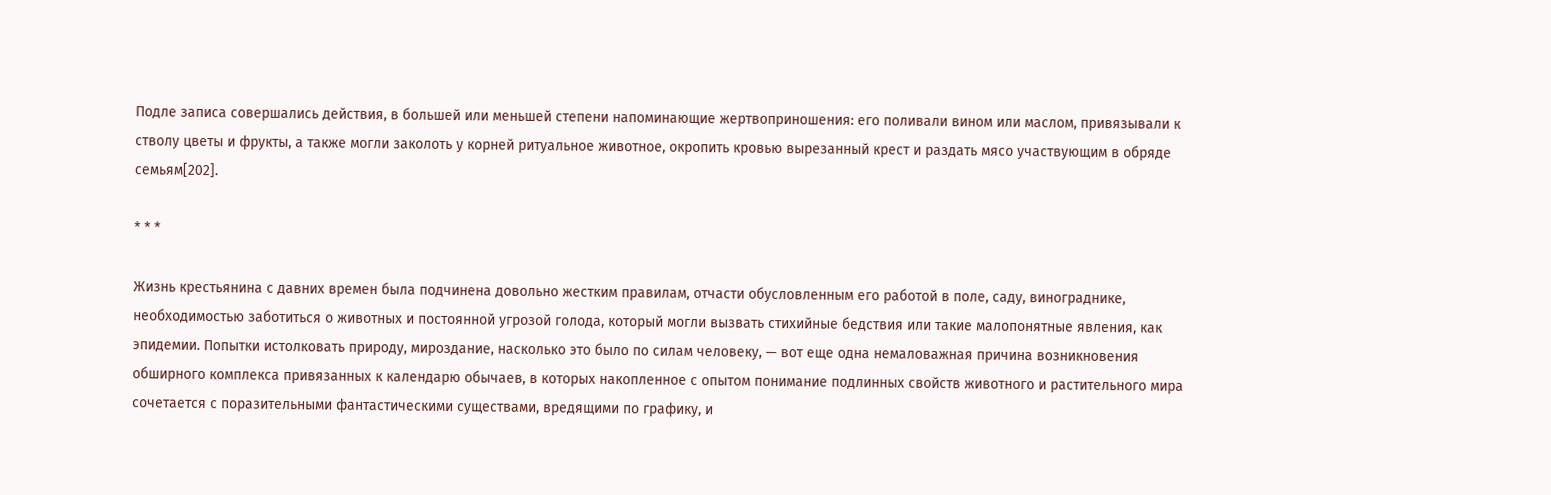Подле записа совершались действия, в большей или меньшей степени напоминающие жертвоприношения: его поливали вином или маслом, привязывали к стволу цветы и фрукты, а также могли заколоть у корней ритуальное животное, окропить кровью вырезанный крест и раздать мясо участвующим в обряде семьям[202].

* * *

Жизнь крестьянина с давних времен была подчинена довольно жестким правилам, отчасти обусловленным его работой в поле, саду, винограднике, необходимостью заботиться о животных и постоянной угрозой голода, который могли вызвать стихийные бедствия или такие малопонятные явления, как эпидемии. Попытки истолковать природу, мироздание, насколько это было по силам человеку, — вот еще одна немаловажная причина возникновения обширного комплекса привязанных к календарю обычаев, в которых накопленное с опытом понимание подлинных свойств животного и растительного мира сочетается с поразительными фантастическими существами, вредящими по графику, и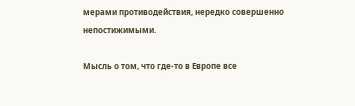мерами противодействия, нередко совершенно непостижимыми.

Мысль о том, что где-то в Европе все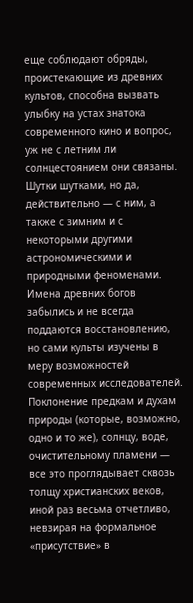еще соблюдают обряды, проистекающие из древних культов, способна вызвать улыбку на устах знатока современного кино и вопрос, уж не с летним ли солнцестоянием они связаны. Шутки шутками, но да, действительно — с ним, а также с зимним и с некоторыми другими астрономическими и природными феноменами. Имена древних богов забылись и не всегда поддаются восстановлению, но сами культы изучены в меру возможностей современных исследователей. Поклонение предкам и духам природы (которые, возможно, одно и то же), солнцу, воде, очистительному пламени — все это проглядывает сквозь толщу христианских веков, иной раз весьма отчетливо, невзирая на формальное «присутствие» в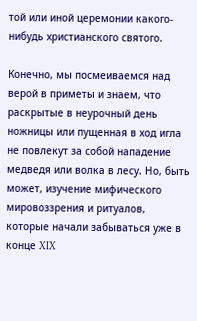той или иной церемонии какого-нибудь христианского святого.

Конечно, мы посмеиваемся над верой в приметы и знаем, что раскрытые в неурочный день ножницы или пущенная в ход игла не повлекут за собой нападение медведя или волка в лесу. Но, быть может, изучение мифического мировоззрения и ритуалов, которые начали забываться уже в конце XIX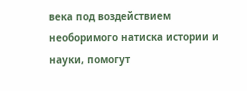века под воздействием необоримого натиска истории и науки, помогут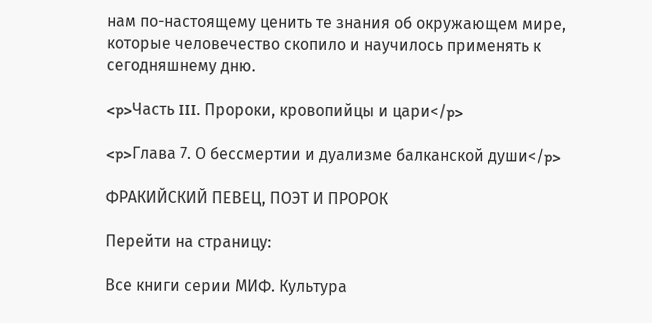нам по-настоящему ценить те знания об окружающем мире, которые человечество скопило и научилось применять к сегодняшнему дню.

<p>Часть III. Пророки, кровопийцы и цари</p>

<p>Глава 7. О бессмертии и дуализме балканской души</p>

ФРАКИЙСКИЙ ПЕВЕЦ, ПОЭТ И ПРОРОК

Перейти на страницу:

Все книги серии МИФ. Культура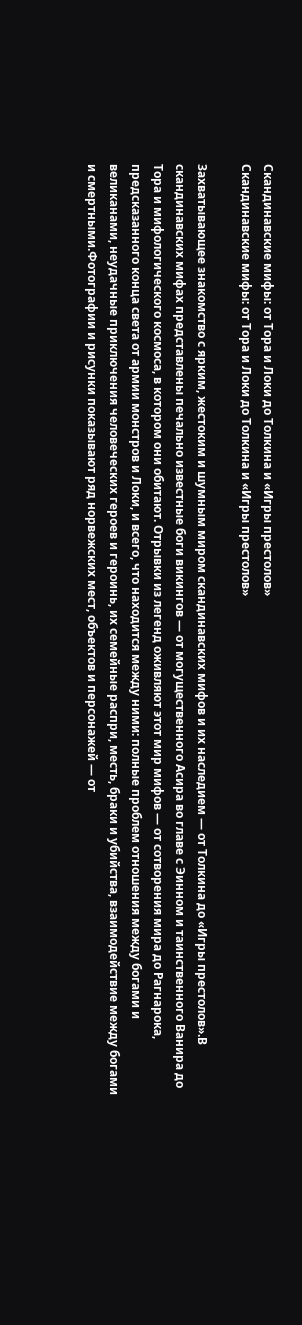Скандинавские мифы: от Тора и Локи до Толкина и «Игры престолов»
Скандинавские мифы: от Тора и Локи до Толкина и «Игры престолов»

Захватывающее знакомство с ярким, жестоким и шумным миром скандинавских мифов и их наследием — от Толкина до «Игры престолов».В скандинавских мифах представлены печально известные боги викингов — от могущественного Асира во главе с Эинном и таинственного Ванира до Тора и мифологического космоса, в котором они обитают. Отрывки из легенд оживляют этот мир мифов — от сотворения мира до Рагнарока, предсказанного конца света от армии монстров и Локи, и всего, что находится между ними: полные проблем отношения между богами и великанами, неудачные приключения человеческих героев и героинь, их семейные распри, месть, браки и убийства, взаимодействие между богами и смертными.Фотографии и рисунки показывают ряд норвежских мест, объектов и персонажей — от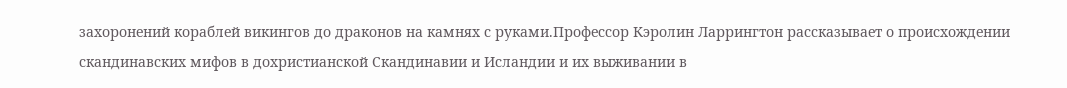захоронений кораблей викингов до драконов на камнях с руками.Профессор Кэролин Ларрингтон рассказывает о происхождении скандинавских мифов в дохристианской Скандинавии и Исландии и их выживании в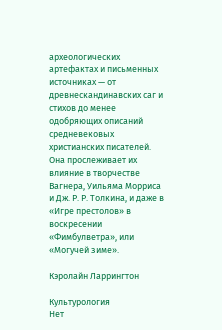археологических артефактах и письменных источниках — от древнескандинавских саг и стихов до менее одобряющих описаний средневековых христианских писателей. Она прослеживает их влияние в творчестве Вагнера, Уильяма Морриса и Дж. Р. Р. Толкина, и даже в «Игре престолов» в воскресении «Фимбулветра», или «Могучей зиме».

Кэролайн Ларрингтон

Культурология
Нет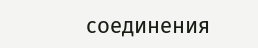соединения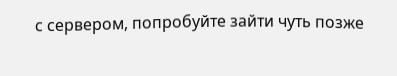с сервером, попробуйте зайти чуть позже